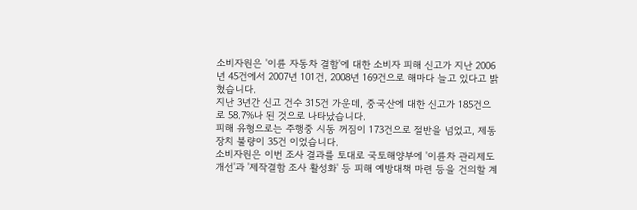소비자원은 '이륜 자동차 결함'에 대한 소비자 피해 신고가 지난 2006년 45건에서 2007년 101건, 2008년 169건으로 해마다 늘고 있다고 밝혔습니다.
지난 3년간 신고 건수 315건 가운데, 중국산에 대한 신고가 185건으로 58.7%나 된 것으로 나타났습니다.
피해 유형으로는 주행중 시동 꺼짐이 173건으로 절반을 넘었고, 제동장치 불량이 35건 이었습니다.
소비자원은 이번 조사 결과를 토대로 국토해양부에 '이륜차 관리제도 개선'과 '제작결함 조사 활성화' 등 피해 예방대책 마련 등을 건의할 계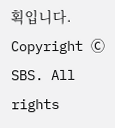획입니다.
Copyright Ⓒ SBS. All rights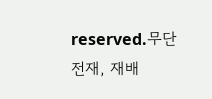reserved.무단 전재, 재배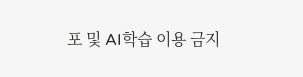포 및 AI학습 이용 금지